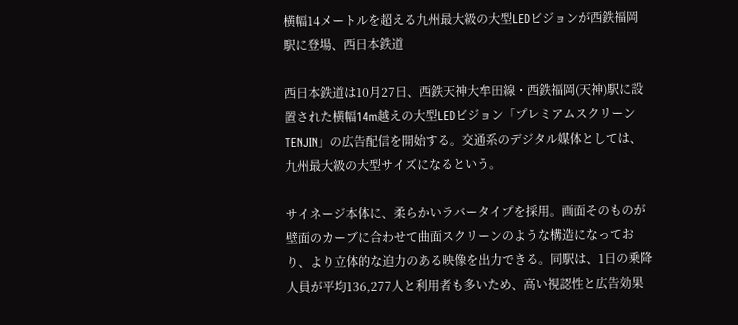横幅14メートルを超える九州最大級の大型LEDビジョンが西鉄福岡駅に登場、西日本鉄道

西日本鉄道は10月27日、西鉄天神大牟田線・西鉄福岡(天神)駅に設置された横幅14m越えの大型LEDビジョン「プレミアムスクリーンTENJIN」の広告配信を開始する。交通系のデジタル媒体としては、九州最大級の大型サイズになるという。

サイネージ本体に、柔らかいラバータイプを採用。画面そのものが壁面のカーブに合わせて曲面スクリーンのような構造になっており、より立体的な迫力のある映像を出力できる。同駅は、1日の乗降人員が平均136,277人と利用者も多いため、高い視認性と広告効果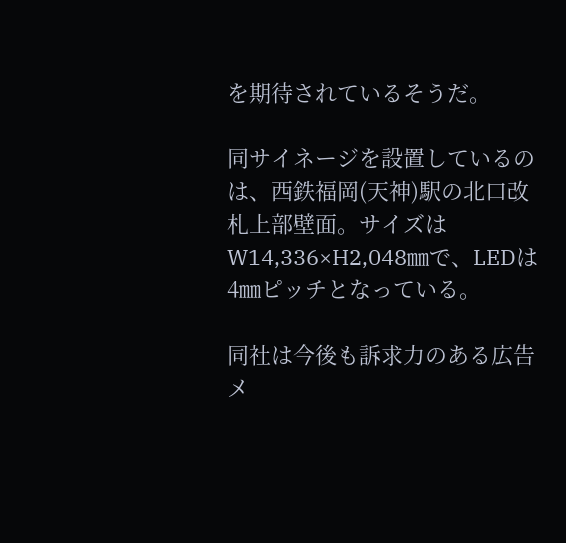を期待されているそうだ。

同サイネージを設置しているのは、西鉄福岡(天神)駅の北口改札上部壁面。サイズはW14,336×H2,048㎜で、LEDは4㎜ピッチとなっている。

同社は今後も訴求力のある広告メ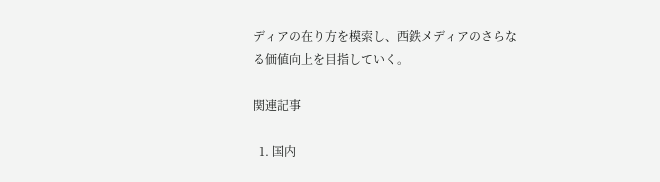ディアの在り方を模索し、西鉄メディアのさらなる価値向上を目指していく。

関連記事

  1. 国内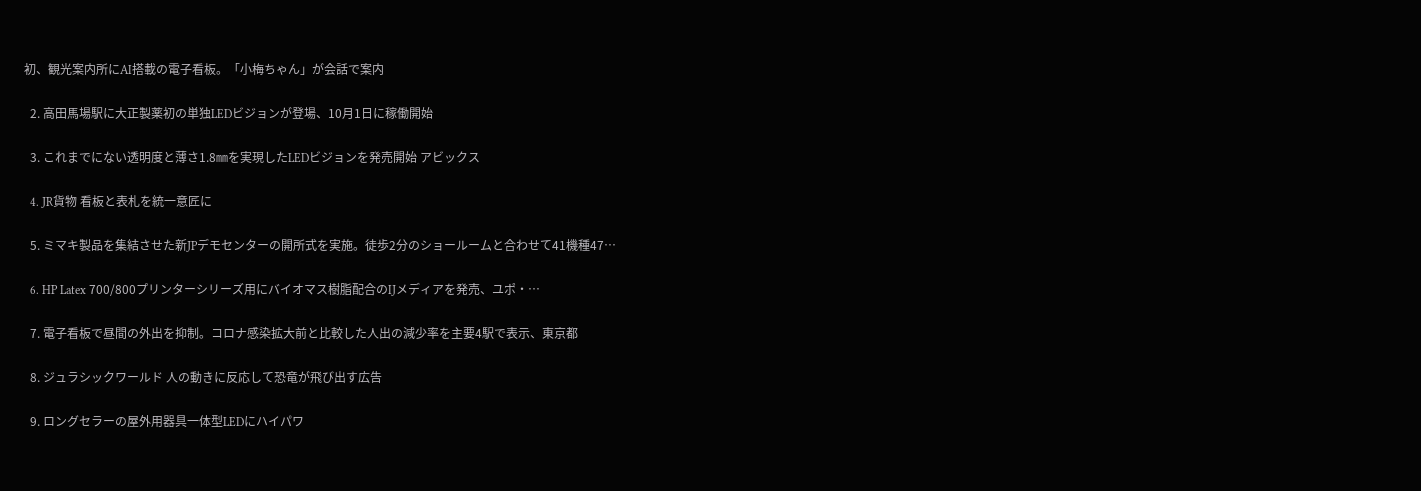初、観光案内所にAI搭載の電子看板。「小梅ちゃん」が会話で案内

  2. 高田馬場駅に大正製薬初の単独LEDビジョンが登場、10月1日に稼働開始

  3. これまでにない透明度と薄さ1.8㎜を実現したLEDビジョンを発売開始 アビックス

  4. JR貨物 看板と表札を統一意匠に

  5. ミマキ製品を集結させた新JPデモセンターの開所式を実施。徒歩2分のショールームと合わせて41機種47…

  6. HP Latex 700/800プリンターシリーズ用にバイオマス樹脂配合のIJメディアを発売、ユポ・…

  7. 電子看板で昼間の外出を抑制。コロナ感染拡大前と比較した人出の減少率を主要4駅で表示、東京都

  8. ジュラシックワールド 人の動きに反応して恐竜が飛び出す広告

  9. ロングセラーの屋外用器具一体型LEDにハイパワ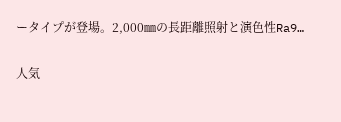ータイプが登場。2,000㎜の長距離照射と演色性Ra9…

人気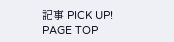記事 PICK UP!
PAGE TOP